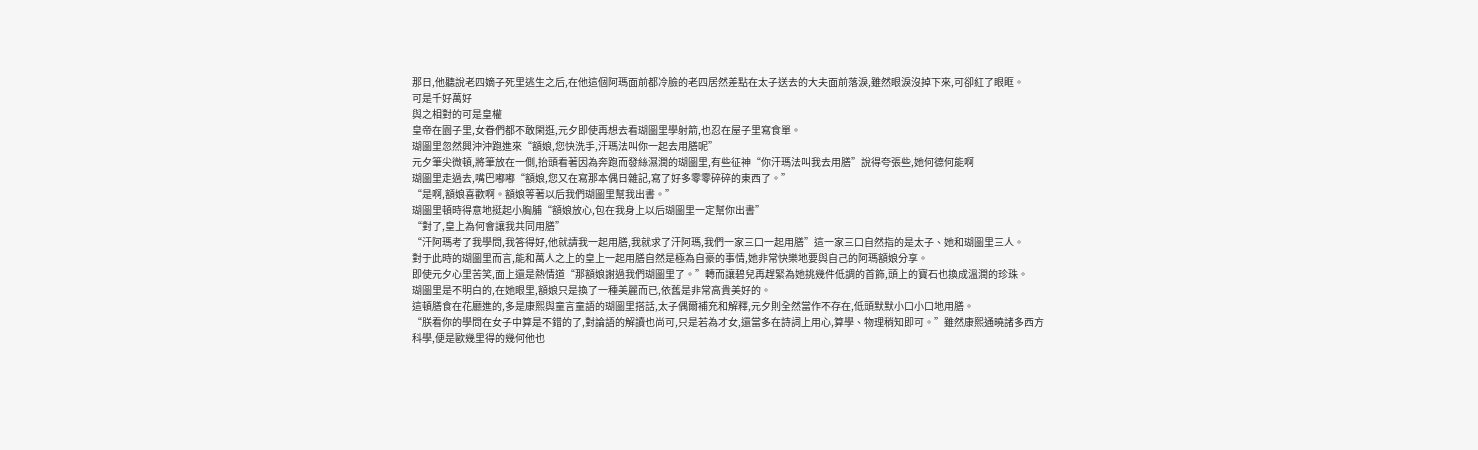那日,他聽說老四嫡子死里逃生之后,在他這個阿瑪面前都冷臉的老四居然差點在太子送去的大夫面前落淚,雖然眼淚沒掉下來,可卻紅了眼眶。
可是千好萬好
與之相對的可是皇權
皇帝在園子里,女眷們都不敢閑逛,元夕即使再想去看瑚圖里學射箭,也忍在屋子里寫食單。
瑚圖里忽然興沖沖跑進來“額娘,您快洗手,汗瑪法叫你一起去用膳呢”
元夕筆尖微頓,將筆放在一側,抬頭看著因為奔跑而發絲濕潤的瑚圖里,有些征神“你汗瑪法叫我去用膳”說得夸張些,她何德何能啊
瑚圖里走過去,嘴巴嘟嘟“額娘,您又在寫那本偶日雜記,寫了好多零零碎碎的東西了。”
“是啊,額娘喜歡啊。額娘等著以后我們瑚圖里幫我出書。”
瑚圖里頓時得意地挺起小胸脯“額娘放心,包在我身上以后瑚圖里一定幫你出書”
“對了,皇上為何會讓我共同用膳”
“汗阿瑪考了我學問,我答得好,他就請我一起用膳,我就求了汗阿瑪,我們一家三口一起用膳”這一家三口自然指的是太子、她和瑚圖里三人。
對于此時的瑚圖里而言,能和萬人之上的皇上一起用膳自然是極為自豪的事情,她非常快樂地要與自己的阿瑪額娘分享。
即使元夕心里苦笑,面上還是熱情道“那額娘謝過我們瑚圖里了。”轉而讓碧兒再趕緊為她挑幾件低調的首飾,頭上的寶石也換成溫潤的珍珠。
瑚圖里是不明白的,在她眼里,額娘只是換了一種美麗而已,依舊是非常高貴美好的。
這頓膳食在花廳進的,多是康熙與童言童語的瑚圖里搭話,太子偶爾補充和解釋,元夕則全然當作不存在,低頭默默小口小口地用膳。
“朕看你的學問在女子中算是不錯的了,對論語的解讀也尚可,只是若為才女,還當多在詩詞上用心,算學、物理稍知即可。”雖然康熙通曉諸多西方科學,便是歐幾里得的幾何他也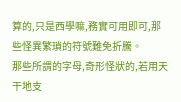算的,只是西學嘛,務實可用即可,那些怪異繁瑣的符號難免折騰。
那些所謂的字母,奇形怪狀的,若用天干地支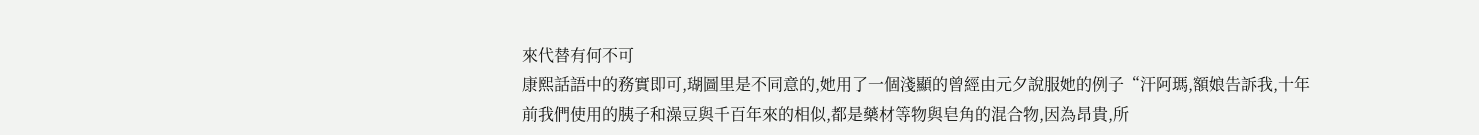來代替有何不可
康熙話語中的務實即可,瑚圖里是不同意的,她用了一個淺顯的曾經由元夕說服她的例子“汗阿瑪,額娘告訴我,十年前我們使用的胰子和澡豆與千百年來的相似,都是藥材等物與皂角的混合物,因為昂貴,所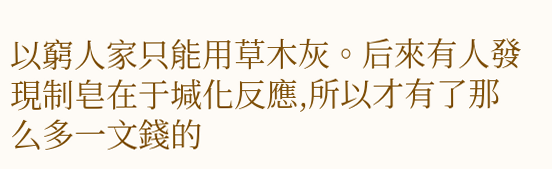以窮人家只能用草木灰。后來有人發現制皂在于堿化反應,所以才有了那么多一文錢的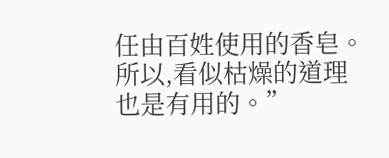任由百姓使用的香皂。所以,看似枯燥的道理也是有用的。”